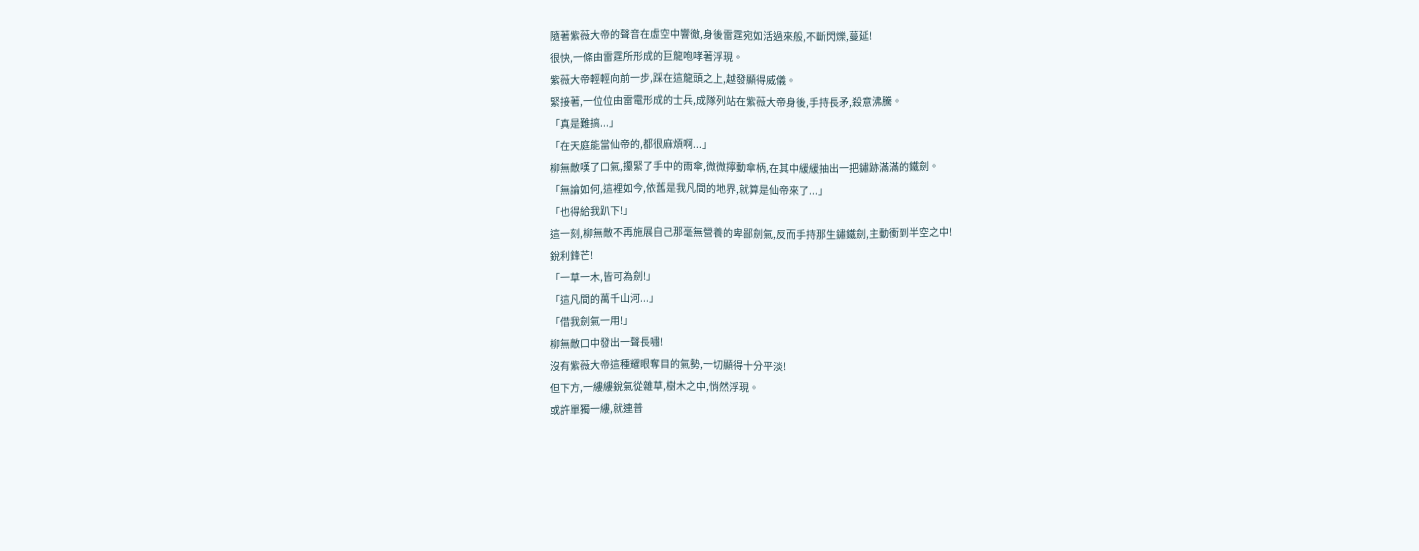隨著紫薇大帝的聲音在虛空中響徹,身後雷霆宛如活過來般,不斷閃爍,蔓延!
很快,一條由雷霆所形成的巨龍咆哮著浮現。
紫薇大帝輕輕向前一步,踩在這龍頭之上,越發顯得威儀。
緊接著,一位位由雷電形成的士兵,成隊列站在紫薇大帝身後,手持長矛,殺意沸騰。
「真是難搞...」
「在天庭能當仙帝的,都很麻煩啊...」
柳無敵嘆了口氣,攥緊了手中的雨傘,微微擰動傘柄,在其中緩緩抽出一把鏽跡滿滿的鐵劍。
「無論如何,這裡如今,依舊是我凡間的地界,就算是仙帝來了...」
「也得給我趴下!」
這一刻,柳無敵不再施展自己那毫無營養的卑鄙劍氣,反而手持那生鏽鐵劍,主動衝到半空之中!
銳利鋒芒!
「一草一木,皆可為劍!」
「這凡間的萬千山河...」
「借我劍氣一用!」
柳無敵口中發出一聲長嘯!
沒有紫薇大帝這種耀眼奪目的氣勢,一切顯得十分平淡!
但下方,一縷縷銳氣從雜草,樹木之中,悄然浮現。
或許單獨一縷,就連普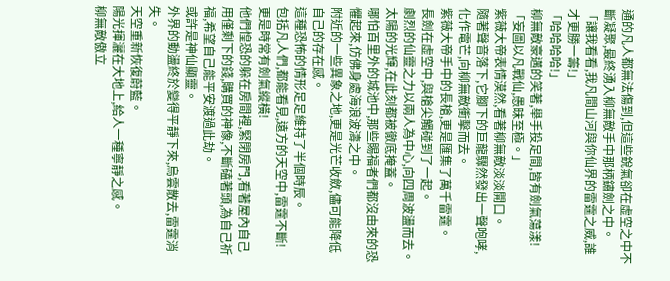通的凡人都無法傷到,但這些銳氣卻在虛空之中不斷凝聚,最終湧入柳無敵手中那柄鏽劍之中。
「讓我看看,我凡間山河與你仙界的雷霆之威,誰才更勝一籌!」
「哈哈哈哈!」
柳無敵豪邁的笑著,舉手投足間,皆有劍氣蕩漾!
「妄圖以凡戰仙,愚昧至極。」
紫薇大帝表情漠然,看著柳無敵淡淡開口。
隨著聲音落下,它腳下的巨龍驟然發出一聲咆哮,化作電芒,向柳無敵衝擊而去。
紫薇大帝手中的長槍,更是匯集了萬千雷霆。
長劍在虛空中,與槍尖觸碰到了一起。
劇烈的仙靈之力以兩人為中心,向四周波盪而去。
太陽的光輝,在此刻都被徹底掩蓋。
哪怕百里外的城池中,那些賜福者們都沒由來的恐懼起來,仿佛身處海浪波濤之中。
附近的一些異象之地,更是光芒收斂,儘可能降低自己的存在感。
這種恐怖的情形足足維持了半個時辰。
包括凡人們,都能看見,遠方的天空中,雷霆不斷!
更是時常有劍氣縱橫!
他們惶恐的躲在房間裡,緊閉房門,看著屋內自己用僅剩下的錢,購買的神像,不斷磕著頭,為自己祈福,希望自己能平安渡過此劫。
或許是神仙顯靈。
外界的動盪終於變得平靜下來,烏雲散去,雷霆消失。
天空重新恢復蔚藍。
陽光揮灑在大地上,給人一種寧靜之感。
柳無敵傲立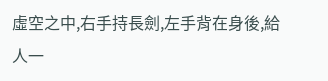虛空之中,右手持長劍,左手背在身後,給人一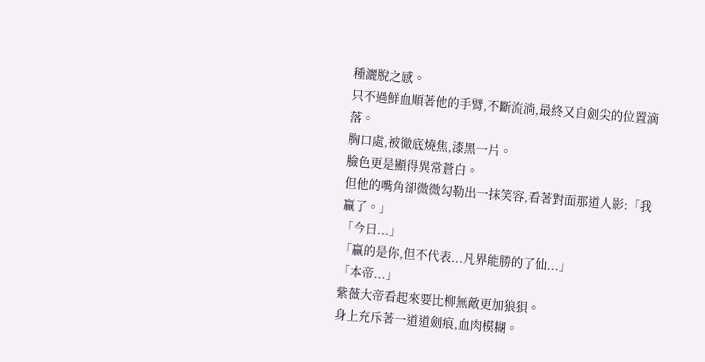種灑脫之感。
只不過鮮血順著他的手臂,不斷流淌,最終又自劍尖的位置滴落。
胸口處,被徹底燒焦,漆黑一片。
臉色更是顯得異常蒼白。
但他的嘴角卻微微勾勒出一抹笑容,看著對面那道人影:「我贏了。」
「今日...」
「贏的是你,但不代表...凡界能勝的了仙...」
「本帝...」
紫薇大帝看起來要比柳無敵更加狼狽。
身上充斥著一道道劍痕,血肉模糊。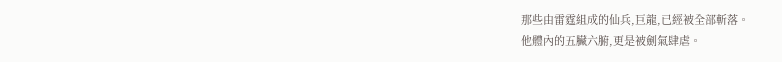那些由雷霆組成的仙兵,巨龍,已經被全部斬落。
他體內的五臟六腑,更是被劍氣肆虐。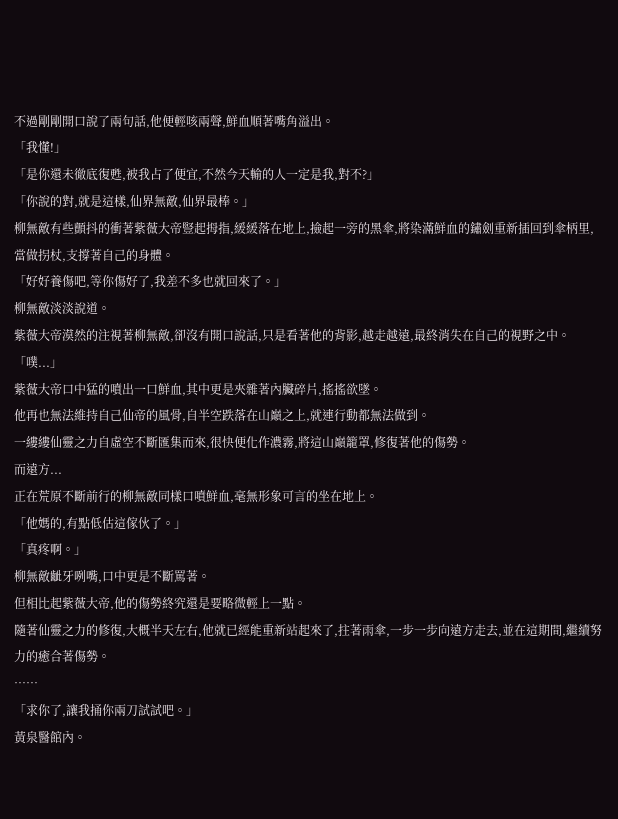不過剛剛開口說了兩句話,他便輕咳兩聲,鮮血順著嘴角溢出。
「我懂!」
「是你還未徹底復甦,被我占了便宜,不然今天輸的人一定是我,對不?」
「你說的對,就是這樣,仙界無敵,仙界最棒。」
柳無敵有些顫抖的衝著紫薇大帝豎起拇指,緩緩落在地上,撿起一旁的黑傘,將染滿鮮血的鏽劍重新插回到傘柄里,當做拐杖,支撐著自己的身體。
「好好養傷吧,等你傷好了,我差不多也就回來了。」
柳無敵淡淡說道。
紫薇大帝漠然的注視著柳無敵,卻沒有開口說話,只是看著他的背影,越走越遠,最終消失在自己的視野之中。
「噗...」
紫薇大帝口中猛的噴出一口鮮血,其中更是夾雜著內臟碎片,搖搖欲墜。
他再也無法維持自己仙帝的風骨,自半空跌落在山巔之上,就連行動都無法做到。
一縷縷仙靈之力自虛空不斷匯集而來,很快便化作濃霧,將這山巔籠罩,修復著他的傷勢。
而遠方...
正在荒原不斷前行的柳無敵同樣口噴鮮血,毫無形象可言的坐在地上。
「他媽的,有點低估這傢伙了。」
「真疼啊。」
柳無敵齜牙咧嘴,口中更是不斷罵著。
但相比起紫薇大帝,他的傷勢終究還是要略微輕上一點。
隨著仙靈之力的修復,大概半天左右,他就已經能重新站起來了,拄著雨傘,一步一步向遠方走去,並在這期間,繼續努力的癒合著傷勢。
……
「求你了,讓我捅你兩刀試試吧。」
黃泉醫館內。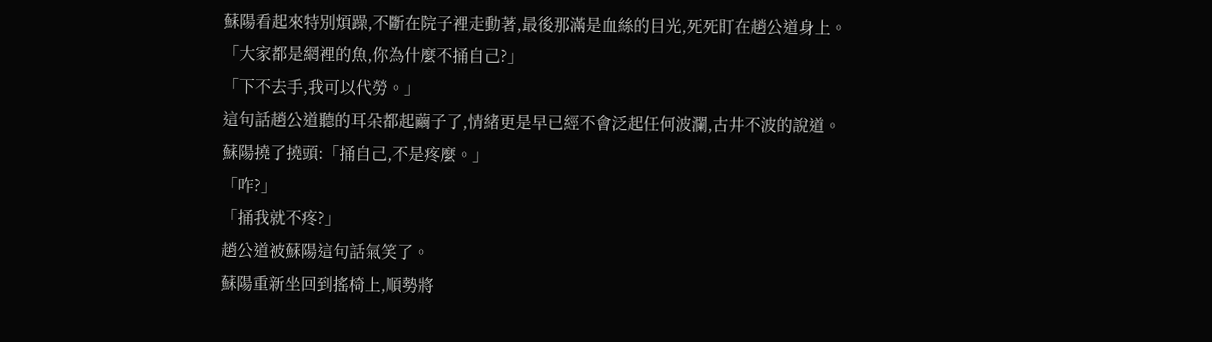蘇陽看起來特別煩躁,不斷在院子裡走動著,最後那滿是血絲的目光,死死盯在趙公道身上。
「大家都是網裡的魚,你為什麼不捅自己?」
「下不去手,我可以代勞。」
這句話趙公道聽的耳朵都起繭子了,情緒更是早已經不會泛起任何波瀾,古井不波的說道。
蘇陽撓了撓頭:「捅自己,不是疼麼。」
「咋?」
「捅我就不疼?」
趙公道被蘇陽這句話氣笑了。
蘇陽重新坐回到搖椅上,順勢將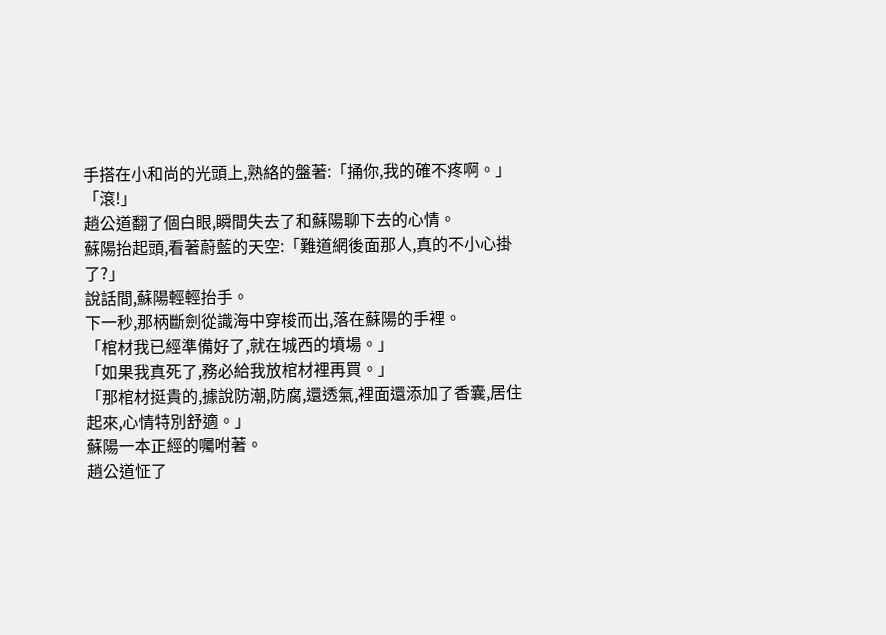手搭在小和尚的光頭上,熟絡的盤著:「捅你,我的確不疼啊。」
「滾!」
趙公道翻了個白眼,瞬間失去了和蘇陽聊下去的心情。
蘇陽抬起頭,看著蔚藍的天空:「難道網後面那人,真的不小心掛了?」
說話間,蘇陽輕輕抬手。
下一秒,那柄斷劍從識海中穿梭而出,落在蘇陽的手裡。
「棺材我已經準備好了,就在城西的墳場。」
「如果我真死了,務必給我放棺材裡再買。」
「那棺材挺貴的,據說防潮,防腐,還透氣,裡面還添加了香囊,居住起來,心情特別舒適。」
蘇陽一本正經的囑咐著。
趙公道怔了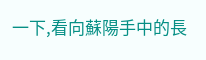一下,看向蘇陽手中的長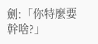劍:「你特麼要幹啥?」